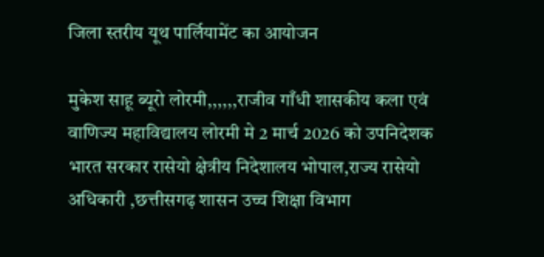जिला स्तरीय यूथ पार्लियामेंट का आयोजन

मुकेश साहू ब्यूरो लोरमी,,,,,,राजीव गाँधी शासकीय कला एवं वाणिज्य महाविद्यालय लोरमी मे 2 मार्च 2026 को उपनिदेशक भारत सरकार रासेयो क्षेत्रीय निदेशालय भोपाल,राज्य रासेयो अधिकारी ,छत्तीसगढ़ शासन उच्च शिक्षा विभाग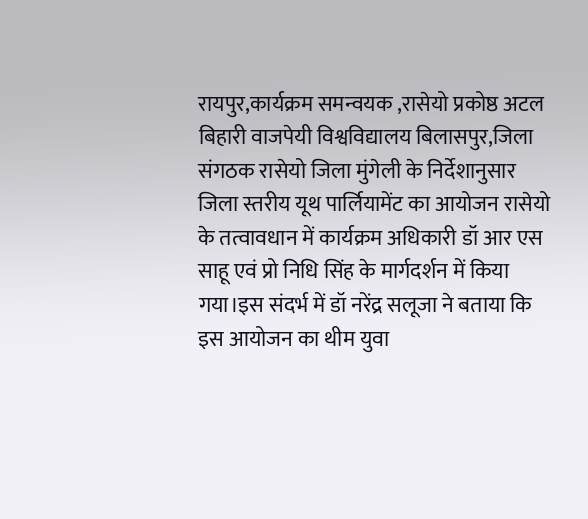रायपुर,कार्यक्रम समन्वयक ,रासेयो प्रकोष्ठ अटल बिहारी वाजपेयी विश्वविद्यालय बिलासपुर,जिला संगठक रासेयो जिला मुंगेली के निर्देशानुसार जिला स्तरीय यूथ पार्लियामेंट का आयोजन रासेयो के तत्वावधान में कार्यक्रम अधिकारी डॉ आर एस साहू एवं प्रो निधि सिंह के मार्गदर्शन में किया गया।इस संदर्भ में डॉ नरेंद्र सलूजा ने बताया कि इस आयोजन का थीम युवा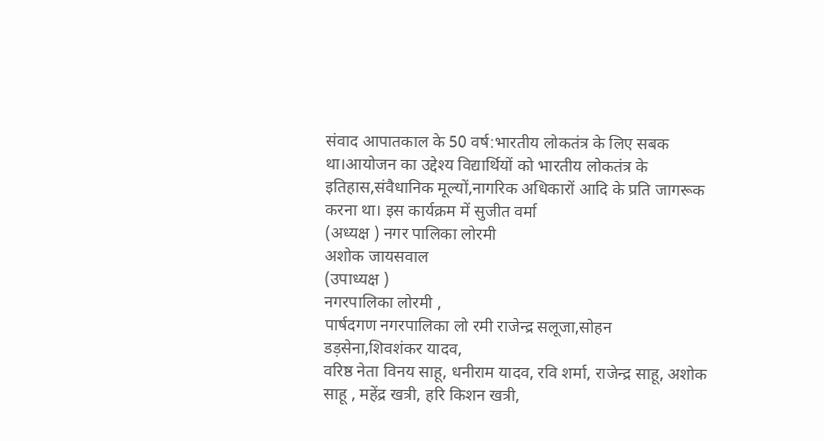संवाद आपातकाल के 50 वर्ष:भारतीय लोकतंत्र के लिए सबक था।आयोजन का उद्देश्य विद्यार्थियों को भारतीय लोकतंत्र के इतिहास,संवैधानिक मूल्यों,नागरिक अधिकारों आदि के प्रति जागरूक करना था। इस कार्यक्रम में सुजीत वर्मा
(अध्यक्ष ) नगर पालिका लोरमी
अशोक जायसवाल
(उपाध्यक्ष )
नगरपालिका लोरमी ,
पार्षदगण नगरपालिका लो रमी राजेन्द्र सलूजा,सोहन डड़सेना,शिवशंकर यादव,
वरिष्ठ नेता विनय साहू, धनीराम यादव, रवि शर्मा, राजेन्द्र साहू, अशोक साहू , महेंद्र खत्री, हरि किशन खत्री,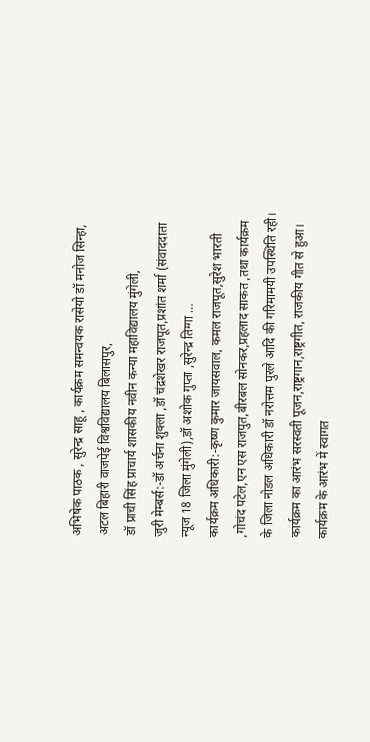अभिषेक पाठक , सुरेन्द्र साहू , कार्यक्रम समन्वयक रासेयो डॉ मनोज सिन्हा, अटल बिहारी वाजपेई विश्वविद्यालय बिलासपुर,
डॉ प्राची सिंह प्राचार्य शासकीय नवीन कन्या महाविद्यालय मुंगेली,
जुरी मेम्बर्स:-डॉ अर्चना शुक्ला ,डॉ चंद्रशेखर राजपूत,प्रशांत शर्मा (संवाददाता न्यूज 18 जिला मुंगेली),डॉ अशोक गुप्ता ,सुरेन्द्र तिग्गा …
कार्यक्रम अधिकारी:-कृष्ण कुमार जायसवाल, कमल राजपूत,सुरेश भारती ,गोचंद पटेल,एन एस राजपुत,बीरबल सोनकर,प्रहलाद साकत ,तथा कार्यक्रम के जिला नोडल अधिकारी डॉ नरोत्तम पुरले आदि की गरिमामयी उपस्थिति रही। कार्यक्रम का आरंभ सरस्वती पूजन,राष्ट्रगान,राष्ट्रगीत, राजकीय गीत से हुआ। कार्यक्रम के आरंभ में स्वागत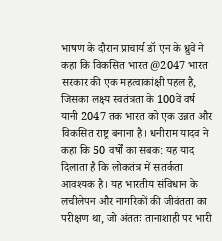भाषण के दौरान प्राचार्य डॉ एन के ध्रुवे ने कहा कि विकसित भारत @2047 भारत सरकार की एक महत्वाकांक्षी पहल है, जिसका लक्ष्य स्वतंत्रता के 100वें वर्ष यानी 2047 तक भारत को एक उन्नत और विकसित राष्ट्र बनाना है। धनीराम यादव ने कहा कि 50 वर्षों का सबक: यह याद दिलाता है कि लोकतंत्र में सतर्कता आवश्यक है। यह भारतीय संविधान के लचीलेपन और नागरिकों की जीवंतता का परीक्षण था, जो अंततः तानाशाही पर भारी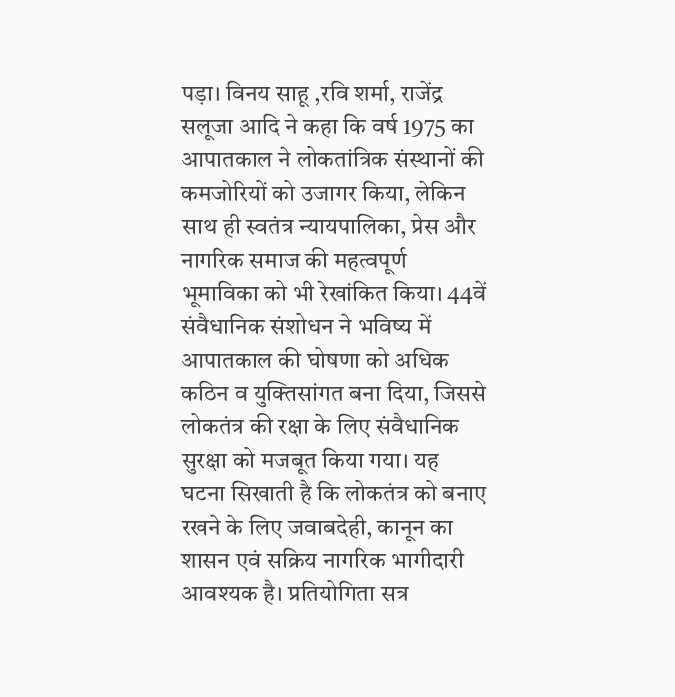पड़ा। विनय साहू ,रवि शर्मा, राजेंद्र सलूजा आदि ने कहा कि वर्ष 1975 का आपातकाल ने लोकतांत्रिक संस्थानों की कमजोरियों को उजागर किया, लेकिन साथ ही स्वतंत्र न्यायपालिका, प्रेस और नागरिक समाज की महत्वपूर्ण भूमाविका को भी रेखांकित किया। 44वें संवैधानिक संशोधन ने भविष्य में आपातकाल की घोषणा को अधिक कठिन व युक्तिसांगत बना दिया, जिससे लोकतंत्र की रक्षा के लिए संवैधानिक सुरक्षा को मजबूत किया गया। यह घटना सिखाती है कि लोकतंत्र को बनाए रखने के लिए जवाबदेही, कानून का शासन एवं सक्रिय नागरिक भागीदारी आवश्यक है। प्रतियोगिता सत्र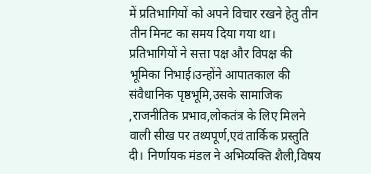में प्रतिभागियों को अपने विचार रखने हेतु तीन तीन मिनट का समय दिया गया था। प्रतिभागियों ने सत्ता पक्ष और विपक्ष की भूमिका निभाई।उन्होंने आपातकाल की संवैधानिक पृष्ठभूमि,उसके सामाजिक ,राजनीतिक प्रभाव,लोकतंत्र के लिए मिलने वाली सीख पर तथ्यपूर्ण,एवं तार्किक प्रस्तुति दी। निर्णायक मंडल ने अभिव्यक्ति शैली,विषय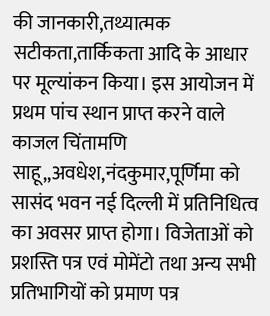की जानकारी,तथ्यात्मक सटीकता,तार्किकता आदि के आधार पर मूल्यांकन किया। इस आयोजन में प्रथम पांच स्थान प्राप्त करने वाले काजल चिंतामणि साहू,,अवधेश,नंदकुमार,पूर्णिमा को सासंद भवन नई दिल्ली में प्रतिनिधित्व का अवसर प्राप्त होगा। विजेताओं को प्रशस्ति पत्र एवं मोमेंटो तथा अन्य सभी प्रतिभागियों को प्रमाण पत्र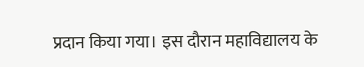प्रदान किया गया। इस दौरान महाविद्यालय के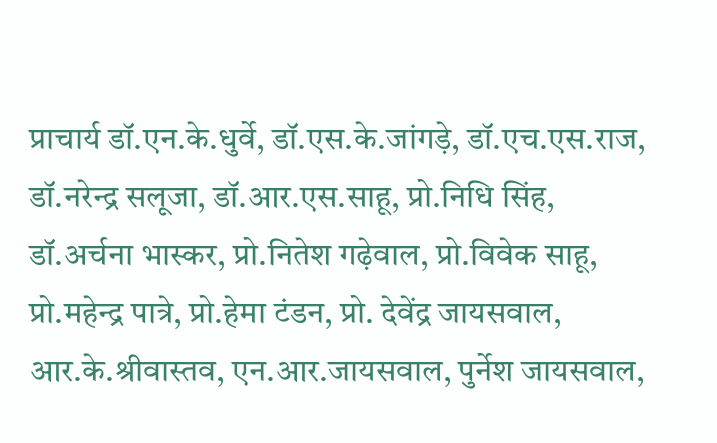प्राचार्य डॉ.एन.के.धुर्वे, डॉ.एस.के.जांगड़े, डॉ.एच.एस.राज, डॉ.नरेन्द्र सलूजा, डॉ.आर.एस.साहू, प्रो.निधि सिंह, डॉ.अर्चना भास्कर, प्रो.नितेश गढ़ेवाल, प्रो.विवेक साहू, प्रो.महेन्द्र पात्रे, प्रो.हेमा टंडन, प्रो. देवेंद्र जायसवाल, आर.के.श्रीवास्तव, एन.आर.जायसवाल, पुर्नेश जायसवाल,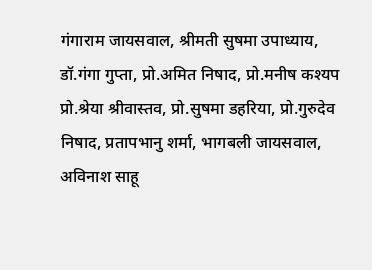गंगाराम जायसवाल, श्रीमती सुषमा उपाध्याय, डॉ.गंगा गुप्ता, प्रो.अमित निषाद, प्रो.मनीष कश्यप प्रो.श्रेया श्रीवास्तव, प्रो.सुषमा डहरिया, प्रो.गुरुदेव निषाद, प्रतापभानु शर्मा, भागबली जायसवाल, अविनाश साहू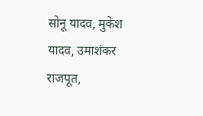सोनू यादव, मुकेश यादव, उमाशंकर राजपूत,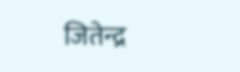जितेन्द्र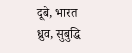दूबे, भारत ध्रुव, सुबुद्धि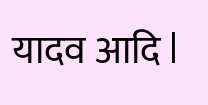यादव आदि l